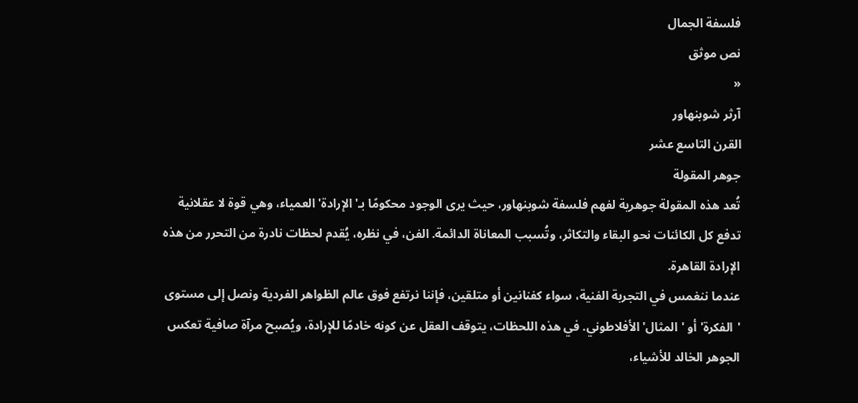فلسفة الجمال
نص موثق
«
آرثر شوبنهاور
القرن التاسع عشر
جوهر المقولة
تُعد هذه المقولة جوهرية لفهم فلسفة شوبنهاور، حيث يرى الوجود محكومًا بـ'الإرادة' العمياء، وهي قوة لا عقلانية تدفع كل الكائنات نحو البقاء والتكاثر، وتُسبب المعاناة الدائمة. الفن، في نظره، يُقدم لحظات نادرة من التحرر من هذه الإرادة القاهرة.
عندما ننغمس في التجربة الفنية، سواء كفنانين أو متلقين، فإننا نرتفع فوق عالم الظواهر الفردية ونصل إلى مستوى 'الفكرة' أو 'المثال' الأفلاطوني. في هذه اللحظات، يتوقف العقل عن كونه خادمًا للإرادة، ويُصبح مرآة صافية تعكس الجوهر الخالد للأشياء،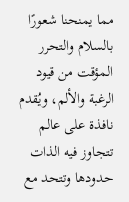مما يمنحنا شعورًا بالسلام والتحرر المؤقت من قيود الرغبة والألم، ويُقدم نافذة على عالم تتجاوز فيه الذات حدودها وتتحد مع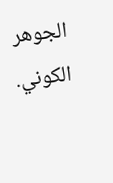الجوهر الكوني.